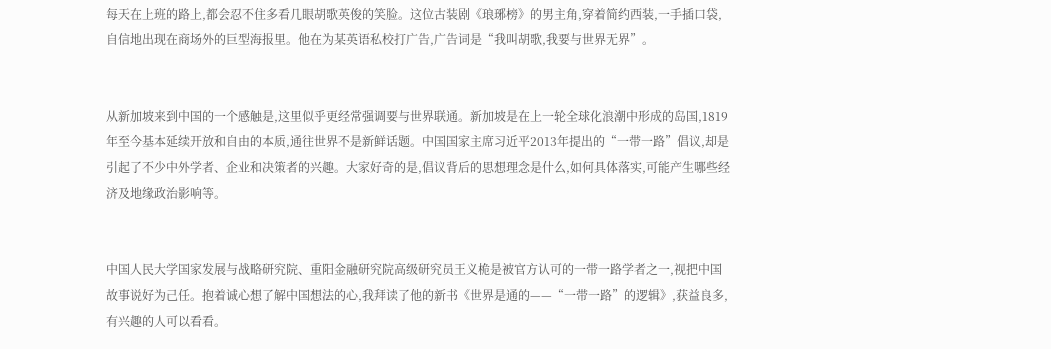每天在上班的路上,都会忍不住多看几眼胡歌英俊的笑脸。这位古装剧《琅琊榜》的男主角,穿着简约西装,一手插口袋,自信地出现在商场外的巨型海报里。他在为某英语私校打广告,广告词是“我叫胡歌,我要与世界无界”。


从新加坡来到中国的一个感触是,这里似乎更经常强调要与世界联通。新加坡是在上一轮全球化浪潮中形成的岛国,1819年至今基本延续开放和自由的本质,通往世界不是新鲜话题。中国国家主席习近平2013年提出的“一带一路”倡议,却是引起了不少中外学者、企业和决策者的兴趣。大家好奇的是,倡议背后的思想理念是什么,如何具体落实,可能产生哪些经济及地缘政治影响等。


中国人民大学国家发展与战略研究院、重阳金融研究院高级研究员王义桅是被官方认可的一带一路学者之一,视把中国故事说好为己任。抱着诚心想了解中国想法的心,我拜读了他的新书《世界是通的——“一带一路”的逻辑》,获益良多,有兴趣的人可以看看。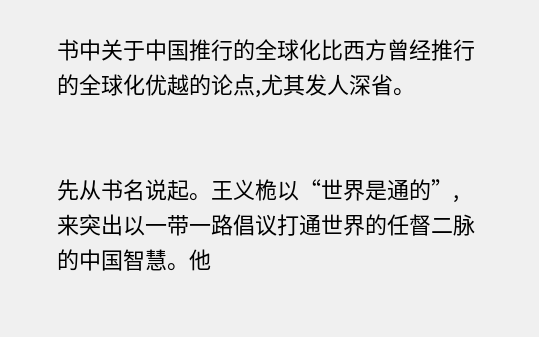书中关于中国推行的全球化比西方曾经推行的全球化优越的论点,尤其发人深省。


先从书名说起。王义桅以“世界是通的”,来突出以一带一路倡议打通世界的任督二脉的中国智慧。他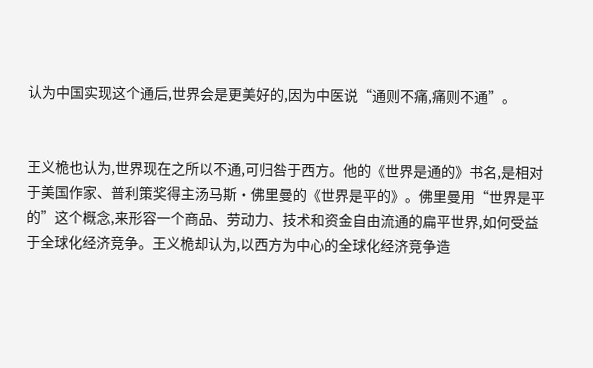认为中国实现这个通后,世界会是更美好的,因为中医说“通则不痛,痛则不通”。


王义桅也认为,世界现在之所以不通,可归咎于西方。他的《世界是通的》书名,是相对于美国作家、普利策奖得主汤马斯·佛里曼的《世界是平的》。佛里曼用“世界是平的”这个概念,来形容一个商品、劳动力、技术和资金自由流通的扁平世界,如何受益于全球化经济竞争。王义桅却认为,以西方为中心的全球化经济竞争造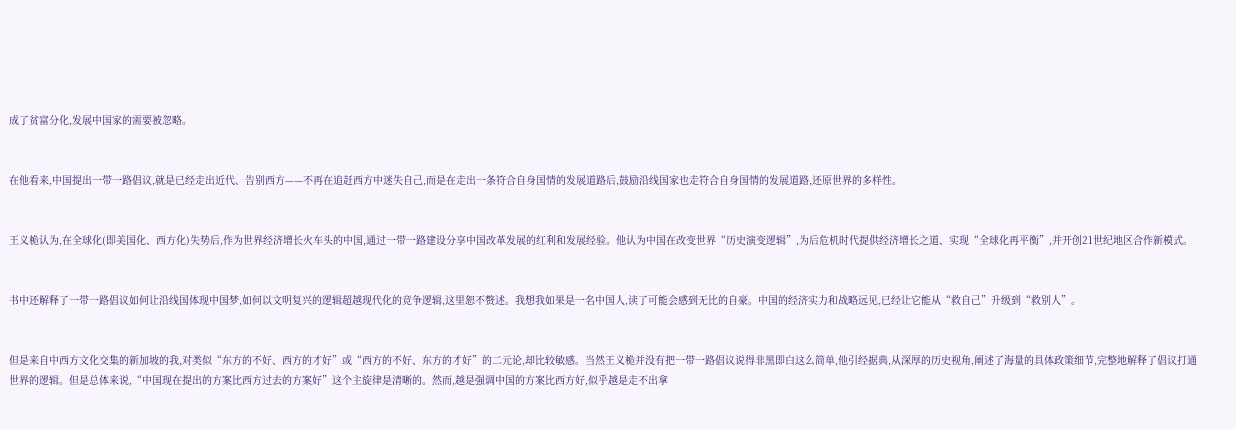成了贫富分化,发展中国家的需要被忽略。


在他看来,中国提出一带一路倡议,就是已经走出近代、告别西方——不再在追赶西方中迷失自己,而是在走出一条符合自身国情的发展道路后,鼓励沿线国家也走符合自身国情的发展道路,还原世界的多样性。


王义桅认为,在全球化(即美国化、西方化)失势后,作为世界经济增长火车头的中国,通过一带一路建设分享中国改革发展的红利和发展经验。他认为中国在改变世界“历史演变逻辑”,为后危机时代提供经济增长之道、实现“全球化再平衡”,并开创21世纪地区合作新模式。


书中还解释了一带一路倡议如何让沿线国体现中国梦,如何以文明复兴的逻辑超越现代化的竞争逻辑,这里恕不赘述。我想我如果是一名中国人,读了可能会感到无比的自豪。中国的经济实力和战略远见,已经让它能从“救自己”升级到“救别人”。


但是来自中西方文化交集的新加坡的我,对类似“东方的不好、西方的才好”或“西方的不好、东方的才好”的二元论,却比较敏感。当然王义桅并没有把一带一路倡议说得非黑即白这么简单,他引经据典,从深厚的历史视角,阐述了海量的具体政策细节,完整地解释了倡议打通世界的逻辑。但是总体来说,“中国现在提出的方案比西方过去的方案好”这个主旋律是清晰的。然而,越是强调中国的方案比西方好,似乎越是走不出拿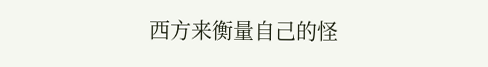西方来衡量自己的怪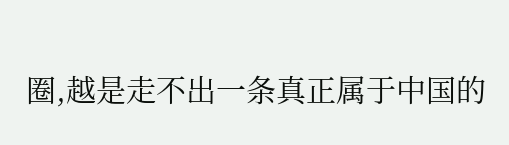圈,越是走不出一条真正属于中国的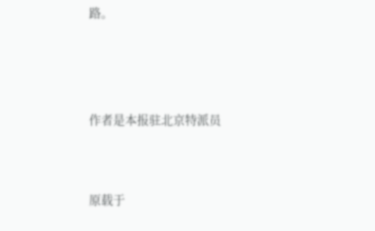路。



作者是本报驻北京特派员


原载于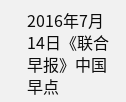2016年7月14日《联合早报》中国早点